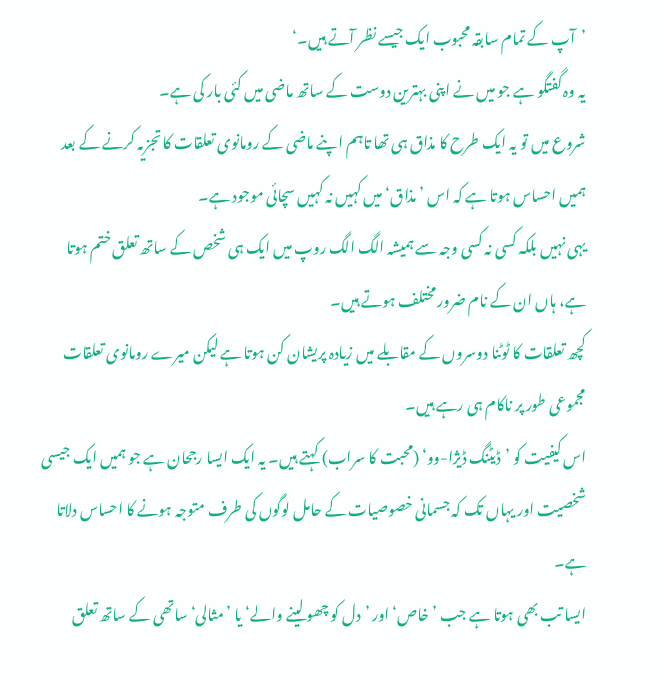’آپ کے تمام سابقہ محبوب ایک جیسے نظر آتے ہیں۔‘
یہ وہ گفتگو ہے جو میں نے اپنی بہترین دوست کے ساتھ ماضی میں کئی بار کی ہے۔
شروع میں تو یہ ایک طرح کا مذاق ہی تھا تاہم اپنے ماضی کے رومانوی تعلقات کا تجزیہ کرنے کے بعد ہمیں احساس ہوتا ہے کہ اس ’مذاق‘ میں کہیں نہ کہیں سچائی موجود ہے۔
یہی نہیں بلکہ کسی نہ کسی وجہ سے ہمیشہ الگ الگ روپ میں ایک ہی شخص کے ساتھ تعلق ختم ہوتا ہے، ہاں ان کے نام ضرور مختلف ہوتے ہیں۔
کچھ تعلقات کا ٹوٹنا دوسروں کے مقابلے میں زیادہ پریشان کن ہوتا ہے لیکن میرے رومانوی تعلقات مجموعی طور پر ناکام ہی رہے ہیں۔
اس کیفیت کو ’ڈیٹنگ ڈیژا-وو‘ (محبت کا سراب) کہتے ہیں۔ یہ ایک ایسا رجحان ہے جو ہمیں ایک جیسی شخصیت اور یہاں تک کہ جسمانی خصوصیات کے حامل لوگوں کی طرف متوجہ ہونے کا احساس دلاتا ہے۔
ایسا تب بھی ہوتا ہے جب ’خاص‘ اور ’دل کو چھو لینے والے‘ یا ’مثالی‘ ساتھی کے ساتھ تعلق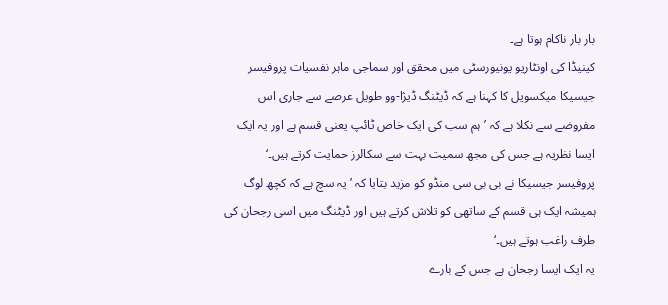بار بار ناکام ہوتا ہے۔
کینیڈا کی اونٹاریو یونیورسٹی میں محقق اور سماجی ماہر نفسیات پروفیسر جیسیکا میکسویل کا کہنا ہے کہ ڈیٹنگ ڈیژا-وو طویل عرصے سے جاری اس مفروضے سے نکلا ہے کہ ’ہم سب کی ایک خاص ٹائپ یعنی قسم ہے اور یہ ایک ایسا نظریہ ہے جس کی مجھ سمیت بہت سے سکالرز حمایت کرتے ہیں۔‘
پروفیسر جیسیکا نے بی بی سی منڈو کو مزید بتایا کہ ’یہ سچ ہے کہ کچھ لوگ ہمیشہ ایک ہی قسم کے ساتھی کو تلاش کرتے ہیں اور ڈیٹنگ میں اسی رجحان کی طرف راغب ہوتے ہیں۔‘
یہ ایک ایسا رجحان ہے جس کے بارے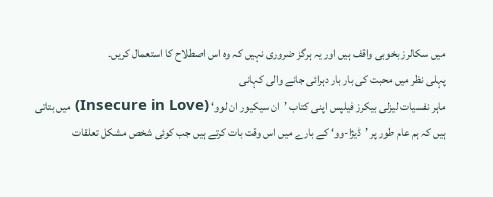میں سکالرز بخوبی واقف ہیں اور یہ ہرگز ضروری نہیں کہ وہ اس اصطلاح کا استعمال کریں۔
پہلی نظر میں محبت کی بار بار دہرائی جانے والی کہانی
ماہر نفسیات لیزلی بیکرز فیلپس اپنی کتاب ’ان سیکیور ان لوو‘ (Insecure in Love) میں بتاتی ہیں کہ ہم عام طور پر ’ڈیژا-وو‘ کے بارے میں اس وقت بات کرتے ہیں جب کوئی شخص مشکل تعلقات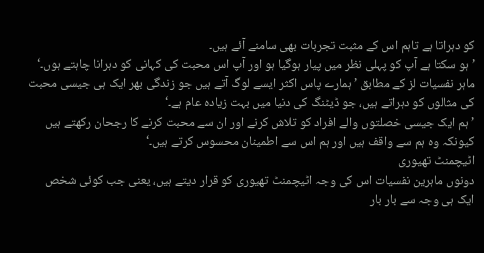کو دہراتا ہے تاہم اس کے مثبت تجربات بھی سامنے آئے ہیں۔
’ہو سکتا ہے آپ کو پہلی نظر میں پیار ہوگیا ہو اور آپ اس محبت کی کہانی کو دہرانا چاہتے ہوں۔‘
ماہر نفسیات لز کے مطابق ’ہمارے پاس اکثر ایسے لوگ آتے ہیں جو زندگی بھر ایک ہی جیسی محبت کی مثالوں کو دہراتے ہیں، جو ڈیٹنگ کی دنیا میں بہت زیادہ عام ہے۔‘
’ہم ایک جیسی خصلتوں والے افراد کو تلاش کرنے اور ان سے محبت کرنے کا رجحان رکھتے ہیں کیونکہ وہ ہم سے واقف ہیں اور ہم اس سے اطمینان محسوس کرتے ہیں۔‘
اٹیچمنٹ تھیوری
دونوں ماہرین نفسیات اس کی وجہ اٹیچمنٹ تھیوری کو قرار دیتے ہیں، یعنی جب کوئی شخص ایک ہی وجہ سے بار بار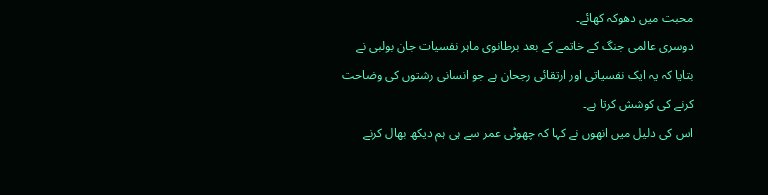محبت میں دھوکہ کھائے۔
دوسری عالمی جنگ کے خاتمے کے بعد برطانوی ماہر نفسیات جان بولبی نے بتایا کہ یہ ایک نفسیاتی اور ارتقائی رجحان ہے جو انسانی رشتوں کی وضاحت کرنے کی کوشش کرتا ہے۔
اس کی دلیل میں انھوں نے کہا کہ چھوٹی عمر سے ہی ہم دیکھ بھال کرنے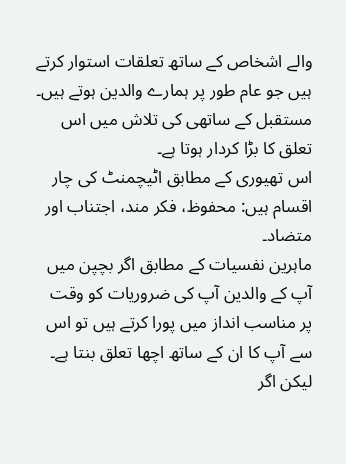والے اشخاص کے ساتھ تعلقات استوار کرتے ہیں جو عام طور پر ہمارے والدین ہوتے ہیں۔ مستقبل کے ساتھی کی تلاش میں اس تعلق کا بڑا کردار ہوتا ہے۔
اس تھیوری کے مطابق اٹیچمنٹ کی چار اقسام ہیں: محفوظ، فکر مند، اجتناب اور متضاد۔
ماہرین نفسیات کے مطابق اگر بچپن میں آپ کے والدین آپ کی ضروریات کو وقت پر مناسب انداز میں پورا کرتے ہیں تو اس سے آپ کا ان کے ساتھ اچھا تعلق بنتا ہے۔
لیکن اگر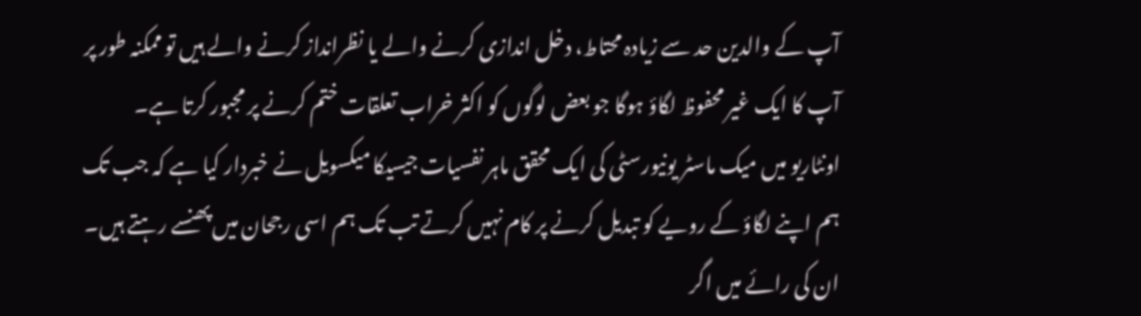آپ کے والدین حد سے زیادہ محتاط، دخل اندازی کرنے والے یا نظرانداز کرنے والے ہیں تو ممکنہ طور پر آپ کا ایک غیر محفوظ لگاؤ ہوگا جو بعض لوگوں کو اکثر خراب تعلقات ختم کرنے پر مجبور کرتا ہے۔
اونٹاریو میں میک ماسٹر یونیورسٹی کی ایک محقق ماہر نفسیات جیسیکا میکسویل نے خبردار کیا ہے کہ جب تک ہم اپنے لگاؤ کے رویے کو تبدیل کرنے پر کام نہیں کرتے تب تک ہم اسی رجحان میں پھنسے رہتے ہیں۔
ان کی رائے میں اگر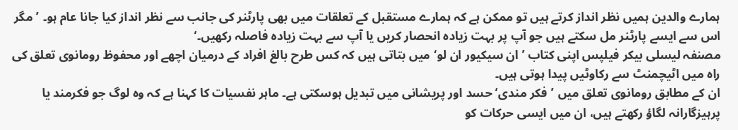ہمارے والدین ہمیں نظر انداز کرتے ہیں تو ممکن ہے کہ ہمارے مستقبل کے تعلقات میں بھی پارٹنر کی جانب سے نظر انداز کیا جانا عام ہو۔ ’مگر اس سے ایسے پارٹنر مل سکتے ہیں جو آپ پر بہت زیادہ انحصار کریں یا آپ سے بہت زیادہ فاصلہ رکھیں۔‘
مصنفہ لیسلی بیکر فیلپس اپنی کتاب ’ان سیکیور ان لو‘ میں بتاتی ہیں کہ کس طرح بالغ افراد کے درمیان اچھے اور محفوظ رومانوی تعلق کی راہ میں اٹیچمنٹ سے رکاوٹیں پیدا ہوتی ہیں۔
ان کے مطابق رومانوی تعلق میں ’فکر مندی‘ حسد اور پریشانی میں تبدیل ہوسکتی ہے۔ ماہر نفسیات کا کہنا ہے کہ وہ لوگ جو فکرمند یا پرہیزگارانہ لگاؤ رکھتے ہیں، ان میں ایسی حرکات کو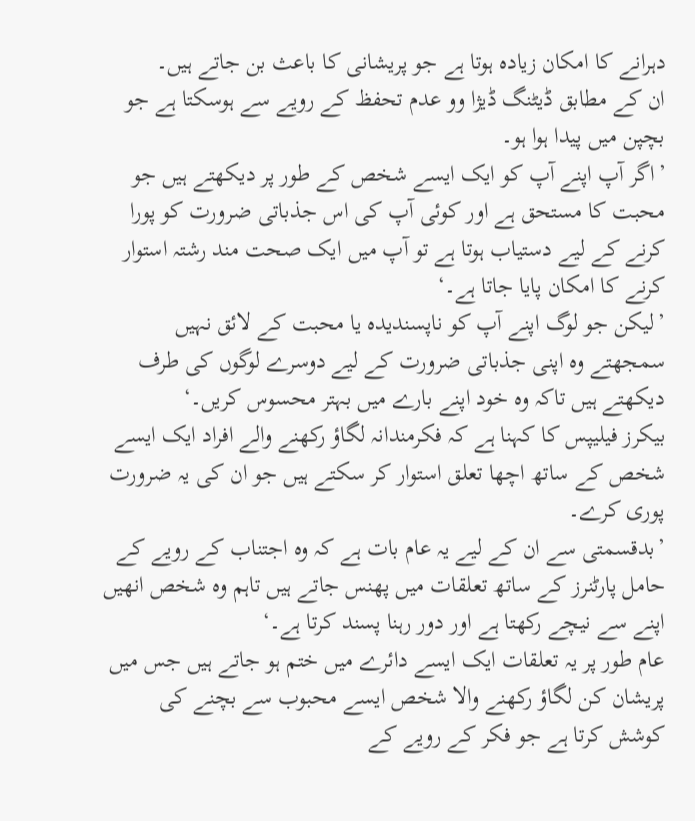دہرانے کا امکان زیادہ ہوتا ہے جو پریشانی کا باعث بن جاتے ہیں۔
ان کے مطابق ڈیٹنگ ڈیژا وو عدم تحفظ کے رویے سے ہوسکتا ہے جو بچپن میں پیدا ہوا ہو۔
’اگر آپ اپنے آپ کو ایک ایسے شخص کے طور پر دیکھتے ہیں جو محبت کا مستحق ہے اور کوئی آپ کی اس جذباتی ضرورت کو پورا کرنے کے لیے دستیاب ہوتا ہے تو آپ میں ایک صحت مند رشتہ استوار کرنے کا امکان پایا جاتا ہے۔‘
’لیکن جو لوگ اپنے آپ کو ناپسندیدہ یا محبت کے لائق نہیں سمجھتے وہ اپنی جذباتی ضرورت کے لیے دوسرے لوگوں کی طرف دیکھتے ہیں تاکہ وہ خود اپنے بارے میں بہتر محسوس کریں۔‘
بیکرز فیلیپس کا کہنا ہے کہ فکرمندانہ لگاؤ رکھنے والے افراد ایک ایسے شخص کے ساتھ اچھا تعلق استوار کر سکتے ہیں جو ان کی یہ ضرورت پوری کرے۔
’بدقسمتی سے ان کے لیے یہ عام بات ہے کہ وہ اجتناب کے رویے کے حامل پارٹنرز کے ساتھ تعلقات میں پھنس جاتے ہیں تاہم وہ شخص انھیں اپنے سے نیچے رکھتا ہے اور دور رہنا پسند کرتا ہے۔‘
عام طور پر یہ تعلقات ایک ایسے دائرے میں ختم ہو جاتے ہیں جس میں پریشان کن لگاؤ رکھنے والا شخص ایسے محبوب سے بچنے کی کوشش کرتا ہے جو فکر کے رویے کے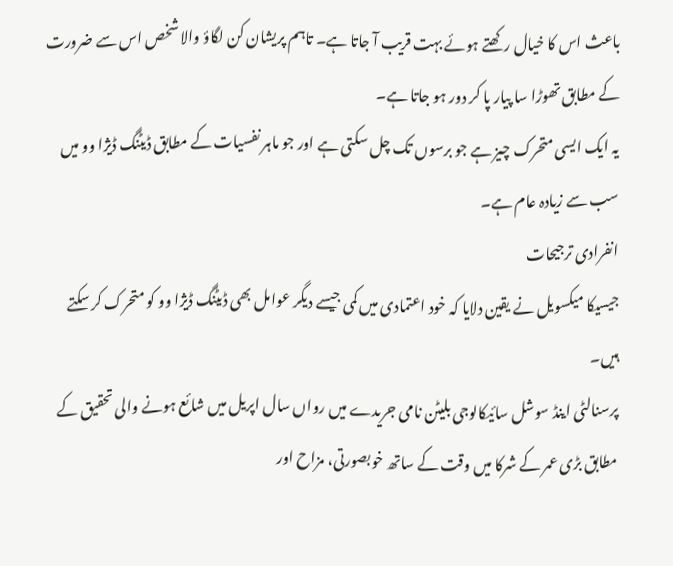باعث اس کا خیال رکھتے ہوئے بہت قریب آ جاتا ہے۔ تاہم پریشان کن لگاؤ والا شخص اس سے ضرورت کے مطابق تھوڑا سا پیار پا کر دور ہو جاتا ہے۔
یہ ایک ایسی متحرک چیز ہے جو برسوں تک چل سکتی ہے اور جو ماہر نفسیات کے مطابق ڈیٹنگ ڈیژا وو میں سب سے زیادہ عام ہے۔
انفرادی ترجیحات
جیسیکا میکسویل نے یقین دلایا کہ خود اعتمادی میں کمی جیسے دیگر عوامل بھی ڈیٹنگ ڈیژا وو کو متحرک کر سکتے ہیں۔
پرسنالٹی اینڈ سوشل سائیکالوجی بلیٹن نامی جریدے میں رواں سال اپریل میں شائع ہونے والی تحقیق کے مطابق بڑی عمر کے شرکا میں وقت کے ساتھ خوبصورتی، مزاح اور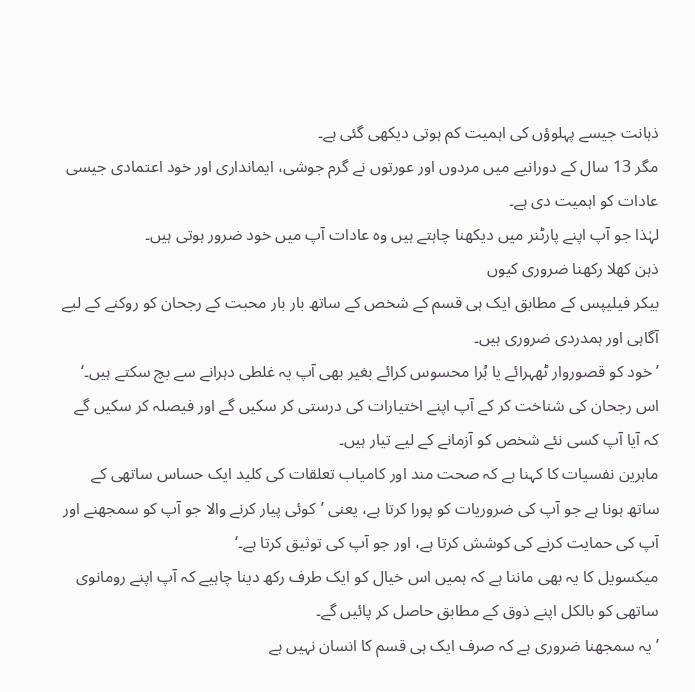ذہانت جیسے پہلوؤں کی اہمیت کم ہوتی دیکھی گئی ہے۔
مگر 13 سال کے دورانیے میں مردوں اور عورتوں نے گرم جوشی، ایمانداری اور خود اعتمادی جیسی عادات کو اہمیت دی ہے۔
لہٰذا جو آپ اپنے پارٹنر میں دیکھنا چاہتے ہیں وہ عادات آپ میں خود ضرور ہوتی ہیں۔
ذہن کھلا رکھنا ضروری کیوں
بیکر فیلیپس کے مطابق ایک ہی قسم کے شخص کے ساتھ بار بار محبت کے رجحان کو روکنے کے لیے آگاہی اور ہمدردی ضروری ہیں۔
’خود کو قصوروار ٹھہرائے یا بُرا محسوس کرائے بغیر بھی آپ یہ غلطی دہرانے سے بچ سکتے ہیں۔‘
اس رجحان کی شناخت کر کے آپ اپنے اختیارات کی درستی کر سکیں گے اور فیصلہ کر سکیں گے کہ آیا آپ کسی نئے شخص کو آزمانے کے لیے تیار ہیں۔
ماہرین نفسیات کا کہنا ہے کہ صحت مند اور کامیاب تعلقات کی کلید ایک حساس ساتھی کے ساتھ ہونا ہے جو آپ کی ضروریات کو پورا کرتا ہے، یعنی ’کوئی پیار کرنے والا جو آپ کو سمجھنے اور آپ کی حمایت کرنے کی کوشش کرتا ہے، اور جو آپ کی توثیق کرتا ہے۔‘
میکسویل کا یہ بھی ماننا ہے کہ ہمیں اس خیال کو ایک طرف رکھ دینا چاہیے کہ آپ اپنے رومانوی ساتھی کو بالکل اپنے ذوق کے مطابق حاصل کر پائیں گے۔
’یہ سمجھنا ضروری ہے کہ صرف ایک ہی قسم کا انسان نہیں ہے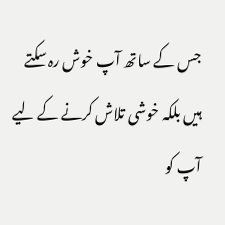جس کے ساتھ آپ خوش رہ سکتے ہیں بلکہ خوشی تلاش کرنے کے لیے آپ کو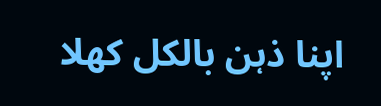اپنا ذہن بالکل کھلا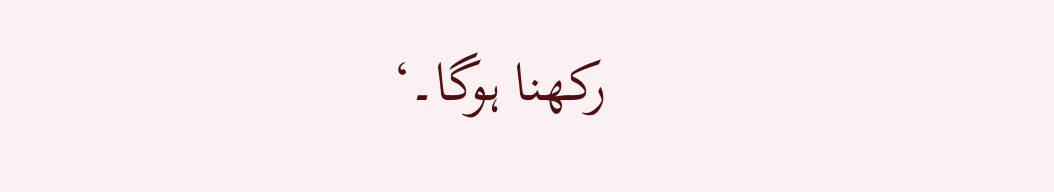رکھنا ہوگا۔‘